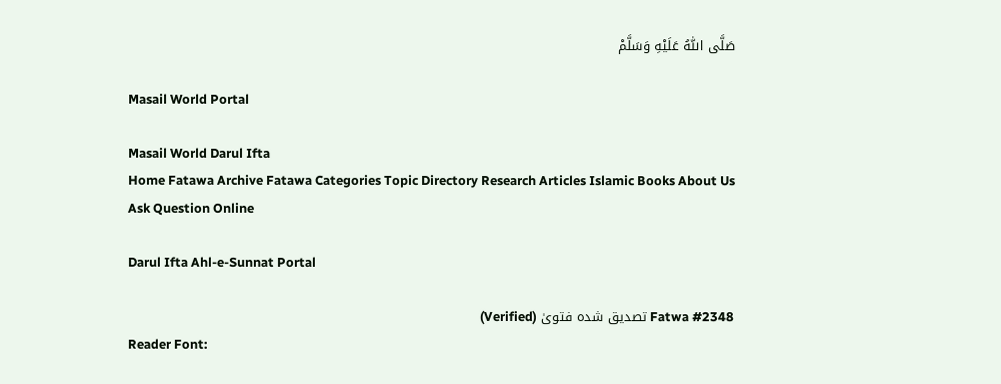صَلَّى اللّٰهُ عَلَيْهِ وَسَلَّمْ

Masail World Portal

Masail World Darul Ifta
Home Fatawa Archive Fatawa Categories Topic Directory Research Articles Islamic Books About Us
Ask Question Online

Darul Ifta Ahl-e-Sunnat Portal

Fatwa #2348 تصدیق شدہ فتویٰ (Verified)
Reader Font: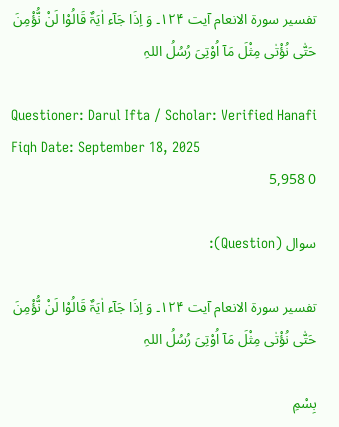تفسیر سورۃ الانعام آیت ۱۲۴۔ وَ اِذَا جَآء اٰیَۃٌ قَالُوْا لَنْ نُّؤْمِنَ حَتّٰی نُؤْتٰی مِثْلَ مَآ اُوْتِیَ رُسُلُ اللہِ

Questioner: Darul Ifta / Scholar: Verified Hanafi Fiqh Date: September 18, 2025
0 5,958

سوال (Question):

تفسیر سورۃ الانعام آیت ۱۲۴۔ وَ اِذَا جَآء اٰیَۃٌ قَالُوْا لَنْ نُّؤْمِنَ حَتّٰی نُؤْتٰی مِثْلَ مَآ اُوْتِیَ رُسُلُ اللہِ

بِسْمِ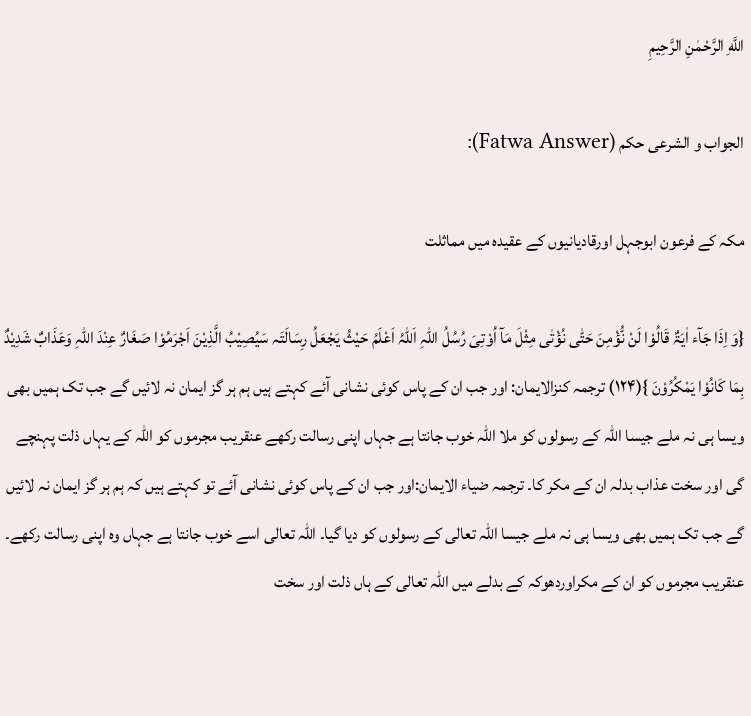اللَّهِ الرَّحْمٰنِ الرَّحِيمِ

الجواب و الشرعی حکم (Fatwa Answer):

مکہ کے فرعون ابوجہل اورقادیانیوں کے عقیدہ میں مماثلت

{وَ اِذَا جَآء اٰیَۃٌ قَالُوْا لَنْ نُّؤْمِنَ حَتّٰی نُؤْتٰی مِثْلَ مَآ اُوْتِیَ رُسُلُ اللہِ اَللہُ اَعْلَمُ حَیْثُ یَجْعَلُ رِسَالَتَہ سَیُصِیْبُ الَّذِیْنَ اَجْرَمُوْا صَغَارٌ عِنْدَ اللہِ وَعَذَابٌ شَدِیْدٌ بِمَا کَانُوْا یَمْکُرُوْنَ }(۱۲۴) ترجمہ کنزالایمان: اور جب ان کے پاس کوئی نشانی آئے کہتے ہیں ہم ہر گز ایمان نہ لائیں گے جب تک ہمیں بھی ویسا ہی نہ ملے جیسا اللہ کے رسولوں کو ملا اللہ خوب جانتا ہے جہاں اپنی رسالت رکھے عنقریب مجرموں کو اللہ کے یہاں ذلت پہنچے گی اور سخت عذاب بدلہ ان کے مکر کا۔ ترجمہ ضیاء الایمان:اور جب ان کے پاس کوئی نشانی آئے تو کہتے ہیں کہ ہم ہر گز ایمان نہ لائیں گے جب تک ہمیں بھی ویسا ہی نہ ملے جیسا اللہ تعالی کے رسولوں کو دیا گیا۔ اللہ تعالی اسے خوب جانتا ہے جہاں وہ اپنی رسالت رکھے۔ عنقریب مجرموں کو ان کے مکراوردھوکہ کے بدلے میں اللہ تعالی کے ہاں ذلت اور سخت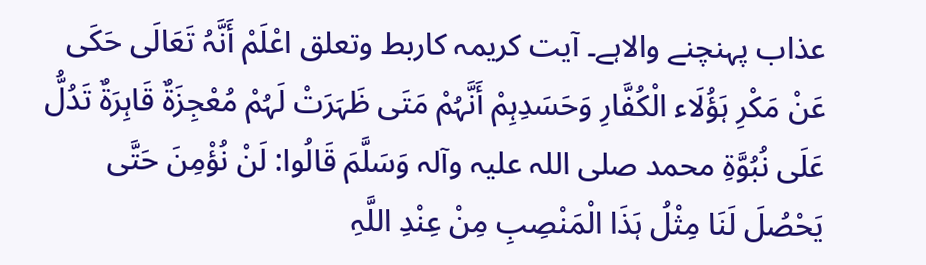عذاب پہنچنے والاہے۔ آیت کریمہ کاربط وتعلق اعْلَمْ أَنَّہُ تَعَالَی حَکَی عَنْ مَکْرِ ہَؤُلَاء الْکُفَّارِ وَحَسَدِہِمْ أَنَّہُمْ مَتَی ظَہَرَتْ لَہُمْ مُعْجِزَۃٌ قَاہِرَۃٌ تَدُلُّ عَلَی نُبُوَّۃِ محمد صلی اللہ علیہ وآلہ وَسَلَّمَ قَالُوا: لَنْ نُؤْمِنَ حَتَّی یَحْصُلَ لَنَا مِثْلُ ہَذَا الْمَنْصِبِ مِنْ عِنْدِ اللَّہِ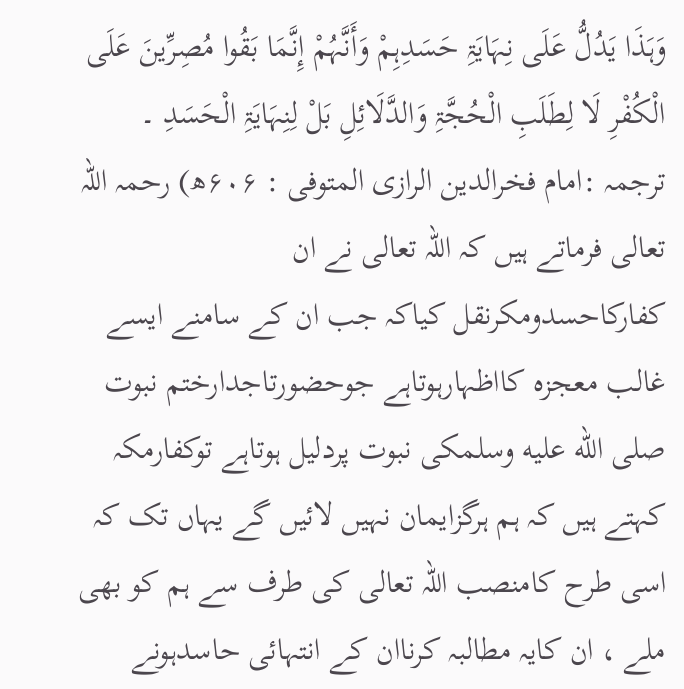وَہَذَا یَدُلُّ عَلَی نِہَایَۃِ حَسَدِہِمْ وَأَنَّہُمْ إِنَّمَا بَقُوا مُصِرِّینَ عَلَی الْکُفْرِ لَا لِطَلَبِ الْحُجَّۃِ وَالدَّلَائِلِ بَلْ لِنِہَایَۃِ الْحَسَدِ ۔ ترجمہ :امام فخرالدین الرازی المتوفی : ۶۰۶ھ) رحمہ اللہ تعالی فرماتے ہیں کہ اللہ تعالی نے ان کفارکاحسدومکرنقل کیاکہ جب ان کے سامنے ایسے غالب معجزہ کااظہارہوتاہے جوحضورتاجدارختم نبوت صلى الله عليه وسلمکی نبوت پردلیل ہوتاہے توکفارمکہ کہتے ہیں کہ ہم ہرگزایمان نہیں لائیں گے یہاں تک کہ اسی طرح کامنصب اللہ تعالی کی طرف سے ہم کو بھی ملے ، ان کایہ مطالبہ کرناان کے انتہائی حاسدہونے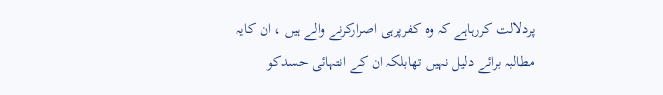پردلالت کررہاہے کہ وہ کفرپرہی اصرارکرنے والے ہیں ، ان کایہ مطالبہ برائے دلیل نہیں تھابلکہ ان کے انتہائی حسدکو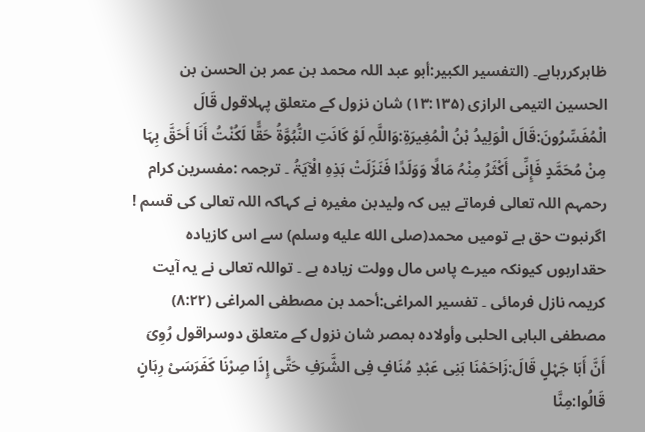ظاہرکررہاہے۔ (التفسیر الکبیر:أبو عبد اللہ محمد بن عمر بن الحسن بن الحسین التیمی الرازی (۱۳:۱۳۵) شان نزول کے متعلق پہلاقول قَالَ الْمُفَسِّرُونَ:قَالَ الْوَلِیدُ بْنُ الْمُغِیرَۃِ:وَاللَّہِ لَوْ کَانَتِ النُّبُوَّۃُ حَقًّا لَکُنْتُ أَنَا أَحَقَّ بِہَا مِنْ مُحَمَّدٍ فَإِنِّی أَکْثَرُ مِنْہُ مَالًا وَوَلَدًا فَنَزَلَتْ ہَذِہِ الْآیَۃُ ۔ ترجمہ :مفسرین کرام رحمہم اللہ تعالی فرماتے ہیں کہ ولیدبن مغیرہ نے کہاکہ اللہ تعالی کی قسم ! اگرنبوت حق ہے تومیں محمد(صلى الله عليه وسلم) سے اس کازیادہ حقدارہوں کیونکہ میرے پاس مال وولت زیادہ ہے ۔ تواللہ تعالی نے یہ آیت کریمہ نازل فرمائی ۔ تفسیر المراغی:أحمد بن مصطفی المراغی (۸:۲۲) مصطفی البابی الحلبی وأولادہ بمصر شان نزول کے متعلق دوسراقول رُوِیَ أَنَّ أَبَا جَہْلٍ قَالَ:زَاحَمْنَا بَنِی عَبْدِ مُنَافٍ فِی الشَّرَفِ حَتَّی إِذَا صِرْنَا کَفَرَسَیْ رِہَانٍ قَالُوا:مِنَّا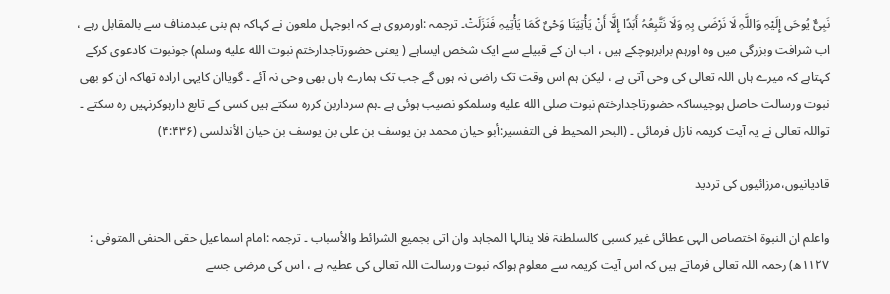نَبِیٌّ یُوحَی إِلَیْہِ وَاللَّہِ لَا نَرْضَی بِہِ وَلَا نَتَّبِعُہُ أَبَدًا إِلَّا أَنْ یَأْتِیَنَا وَحْیٌ کَمَا یَأْتِیہِ فَنَزَلَتْ۔ ترجمہ :اورمروی ہے کہ ابوجہل ملعون نے کہاکہ ہم بنی عبدمناف سے بالمقابل رہے ، اب شرافت وبزرگی میں وہ اورہم برابرہوچکے ہیں ، اب ان کے قبیلے سے ایک شخص ایساہے ( یعنی حضورتاجدارختم نبوت الله عليه وسلم) جونبوت کادعوی کرکے کہتاہے کہ میرے ہاں اللہ تعالی کی وحی آتی ہے ، لیکن ہم اس وقت تک راضی نہ ہوں گے جب تک ہمارے ہاں بھی وحی نہ آئے ۔ گویاان کایہی ارادہ تھاکہ ان کو بھی نبوت ورسالت حاصل ہوجیساکہ حضورتاجدارختم نبوت صلى الله عليه وسلمکو نصیب ہوئی ہے ۔ہم سرداربن کررہ سکتے ہیں کسی کے تابع دارہوکرنہیں رہ سکتے ۔ تواللہ تعالی نے یہ آیت کریمہ نازل فرمائی ۔ (البحر المحیط فی التفسیر:أبو حیان محمد بن یوسف بن علی بن یوسف بن حیان الأندلسی (۴:۴۳۶)

قادیانیوں،مرزائیوں کی تردید

واعلم ان النبوۃ اختصاص الہی عطائی غیر کسبی کالسلطنۃ فلا ینالہا المجاہد وان اتی بجمیع الشرائط والأسباب ۔ ترجمہ :امام اسماعیل حقی الحنفی المتوفی : ۱۱۲۷ھ) رحمہ اللہ تعالی فرماتے ہیں کہ اس آیت کریمہ سے معلوم ہواکہ نبوت ورسالت اللہ تعالی کی عطیہ ہے ، اس کی مرضی جسے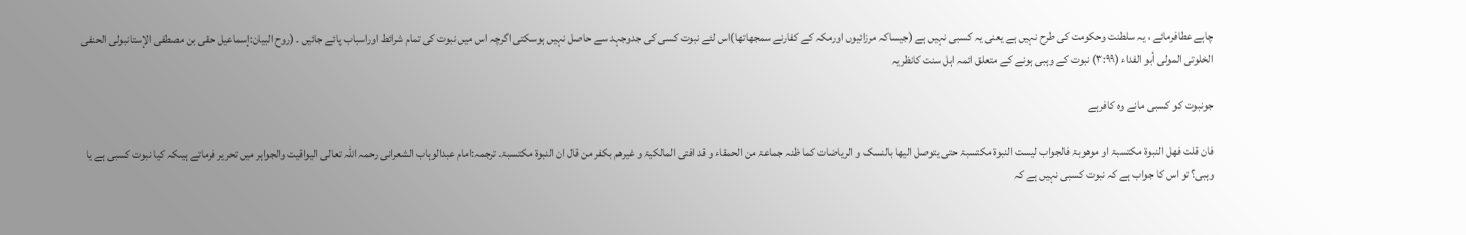چاہے عطافرمائے ، یہ سلطنت وحکومت کی طرح نہیں ہے یعنی یہ کسبی نہیں ہے (جیساکہ مرزائیوں اورمکہ کے کفارنے سمجھاتھا)اس لئے نبوت کسی کی جدوجہد سے حاصل نہیں ہوسکتی اگرچہ اس میں نبوت کی تمام شرائط اوراسباب پائے جائیں ۔ (روح البیان:إسماعیل حقی بن مصطفی الإستانبولی الحنفی الخلوتی المولی أبو الفداء (۳:۹۹) نبوت کے وہبی ہونے کے متعلق ائمہ اہل سنت کانظریہ

جونبوت کو کسبی مانے وہ کافرہے

فان قلت فھل النبوۃ مکتسبۃ او موھوبۃ فالجواب لیست النبوۃ مکتسبۃ حتی یتوصل الیھا بالنسک و الریاضات کما ظنہ جماعۃ من الحمقاء و قد افتی المالکیۃ و غیرھم بکفر من قال ان النبوۃ مکتسبۃ۔ ترجمہ:امام عبدالوہاب الشعرانی رحمہ اللہ تعالی الیواقیت والجواہر میں تحریر فرماتے ہیںکہ کیا نبوت کسبی ہے یا وہبی؟ تو اس کا جواب ہے کہ نبوت کسبی نہیں ہے کہ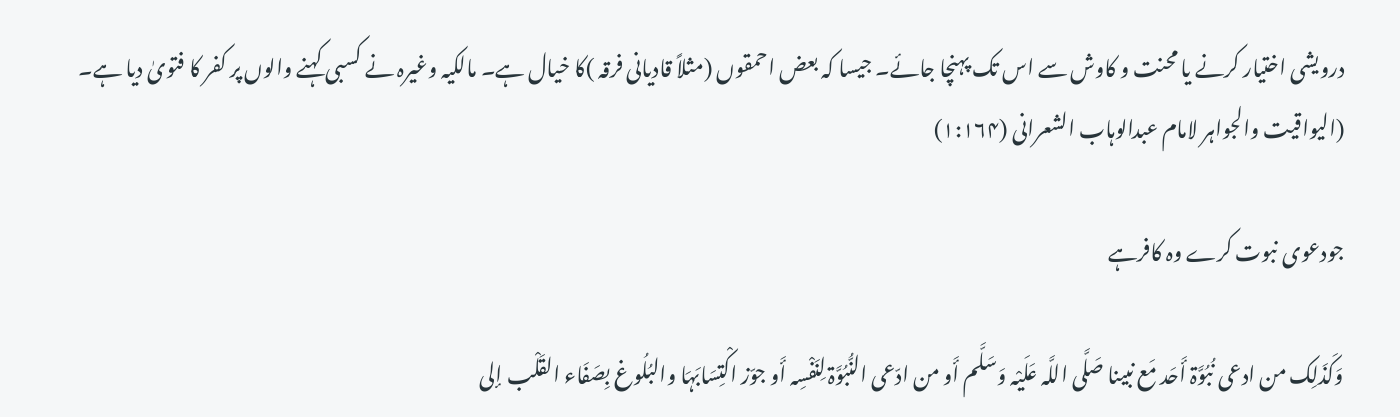درویشی اختیار کرنے یا محنت و کاوش سے اس تک پہنچا جائے۔ جیسا کہ بعض احمقوں (مثلاً قادیانی فرقہ )کا خیال ہے۔ مالکیہ وغیرہ نے کسبی کہنے والوں پر کفر کا فتویٰ دیا ہے۔ (الیواقیت والجواہر لامام عبدالوہاب الشعرانی (۱:۱۶۴)

جودعوی نبوت کرے وہ کافرہے

وَکَذَلِک من ادعی نُبُوَّۃ أَحَد مَع نبینا صَلَّی اللَّہ عَلَیْہ وَسَلَّم أَو من ادّعی النُّبُوَّۃ لِنَفْسِہ أَو جوّز اکْتِسَابَہَا والبُلُوغ بِصَفَاء القَلْب إلی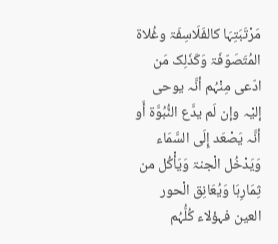مَرْتَبَتِہَا کالفَلَاسِفَۃ وغُلاۃ المُتَصَوّفَۃ وَکَذَلِک مَن ادّعی مِنْہُم أنَّہ یوحی إلیْہ وإن لَم یدَّع النُّبُوَّۃ أَو أنَّہ یَصْعَد إِلَی السَّمَاء وَیَدْخُل الْجنۃ وَیَأْکُل من ثِمَارِہَا وَیُعَانِق الْحور العین فہؤلاء کُلُّہُم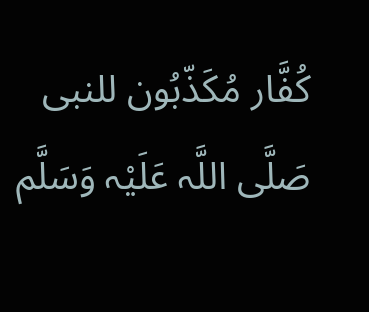کُفَّار مُکَذّبُون للنبی صَلَّی اللَّہ عَلَیْہ وَسَلَّم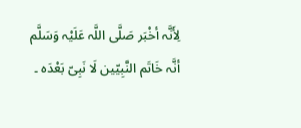لِأَنَّہ أخْبَر صَلَّی اللَّہ عَلَیْہ وَسَلَّم أنَّہ خَاتَم النَّبِیّین لَا نَبِیّ بَعْدَہ ۔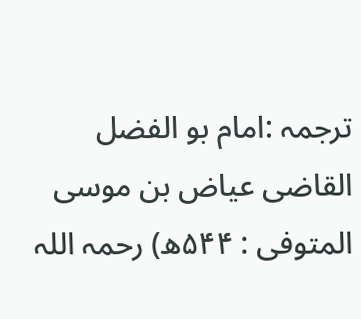ترجمہ :امام بو الفضل القاضی عیاض بن موسی المتوفی : ۵۴۴ھ) رحمہ اللہ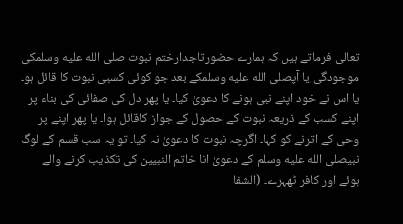تعالی فرماتے ہیں کہ ہمارے حضورتاجدارختم نبوت صلى الله عليه وسلمکی موجودگی یا آپصلى الله عليه وسلمکے بعد جو کوئی کسبی نبوت کا قائل ہو۔ یا اس نے خود اپنے نبی ہونے کا دعویٰ کیا۔ یا پھر دل کی صفائی کی بناء پر اپنے کسب کے ذریعہ نبوت کے حصول کے جواز کاقائل ہوا۔ یا پھر اپنے پر وحی کے اترنے کو کہا۔ اگرچہ نبوت کا دعویٰ نہ کیا۔ تو یہ سب قسم کے لوگ نبیصلى الله عليه وسلم کے دعویٰ انا خاتم النبیین کی تکذیب کرنے والے ہوئے اور کافر ٹھہرے۔ (الشفا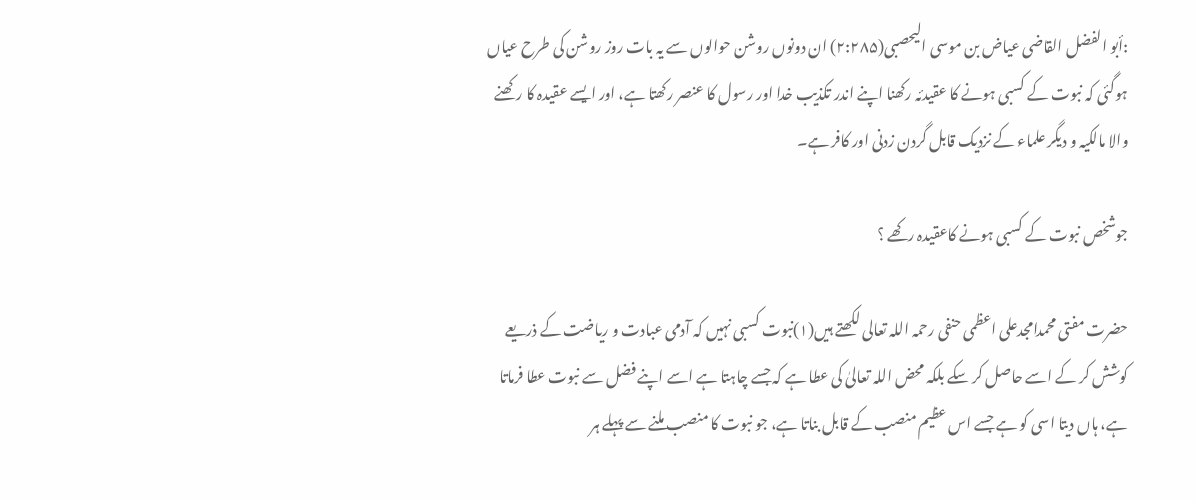:أبو الفضل القاضی عیاض بن موسی الیحصبی(۲:۲۸۵) ان دونوں روشن حوالوں سے یہ بات روز روشن کی طرح عیاں ہوگئی کہ نبوت کے کسبی ہونے کا عقیدئہ رکھنا اپنے اندر تکذیب خدا اور رسول کا عنصر رکھتا ہے، اور ایسے عقیدہ کا رکھنے والا مالکیہ و دیگر علماء کے نزدیک قابل گردن زدنی اور کافر ہے۔

جوشخص نبوت کے کسبی ہونے کاعقیدہ رکھے ؟

حضرت مفتی محمدامجدعلی اعظمی حنفی رحمہ اللہ تعالی لکھتے ہیں(۱)نبوت کسبی نہیں کہ آدمی عبادت و ریاضت کے ذریعے کوشش کر کے اسے حاصل کر سکے بلکہ محض اللہ تعالیٰ کی عطا ہے کہ جسے چاہتا ہے اسے اپنے فضل سے نبوت عطا فرماتا ہے، ہاں دیتا اسی کو ہے جسے اس عظیم منصب کے قابل بناتا ہے، جو نبوت کا منصب ملنے سے پہلے ہر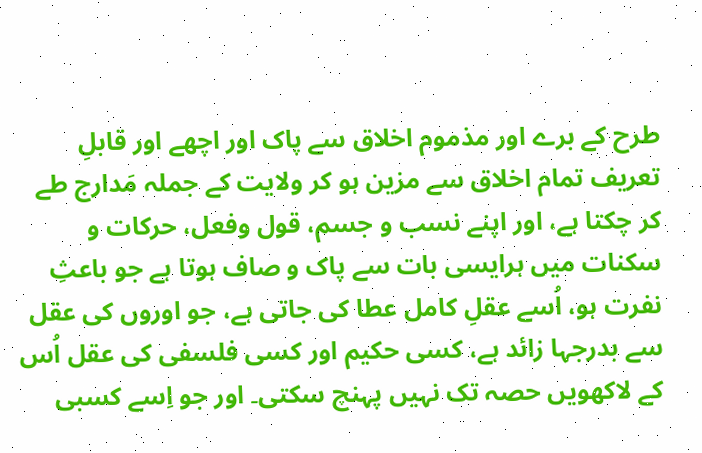طرح کے برے اور مذموم اخلاق سے پاک اور اچھے اور قابلِ تعریف تمام اخلاق سے مزین ہو کر ولایت کے جملہ مَدارج طے کر چکتا ہے، اور اپنے نسب و جسم، قول وفعل، حرکات و سکنات میں ہرایسی بات سے پاک و صاف ہوتا ہے جو باعثِ نفرت ہو، اُسے عقلِ کامل عطا کی جاتی ہے، جو اوروں کی عقل سے بدرجہا زائد ہے، کسی حکیم اور کسی فلسفی کی عقل اُس کے لاکھویں حصہ تک نہیں پہنچ سکتی۔ اور جو اِسے کسبی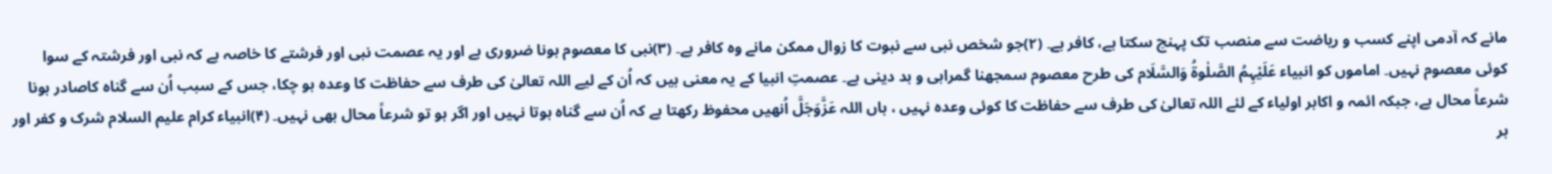مانے کہ آدمی اپنے کسب و ریاضت سے منصب تک پہنچ سکتا ہے، کافر ہے۔ (۲)جو شخص نبی سے نبوت کا زوال ممکن مانے وہ کافر ہے۔ (۳)نبی کا معصوم ہونا ضروری ہے اور یہ عصمت نبی اور فرشتے کا خاصہ ہے کہ نبی اور فرشتہ کے سوا کوئی معصوم نہیں۔ اماموں کو انبیاء عَلَیْہِمُ الصَّلٰوۃُ وَالسَّلَام کی طرح معصوم سمجھنا گمراہی و بد دینی ہے۔ عصمتِ انبیا کے یہ معنی ہیں کہ اُن کے لیے اللہ تعالیٰ کی طرف سے حفاظت کا وعدہ ہو چکا، جس کے سبب اُن سے گناہ کاصادر ہونا شرعاً محال ہے، جبکہ ائمہ و اکابر اولیاء کے لئے اللہ تعالیٰ کی طرف سے حفاظت کا کوئی وعدہ نہیں ، ہاں اللہ عَزَّوَجَلَّ اُنھیں محفوظ رکھتا ہے کہ اُن سے گناہ ہوتا نہیں اور اگر ہو تو شرعاً محال بھی نہیں۔ (۴)انبیاء کرام علیم السلام شرک و کفر اور ہر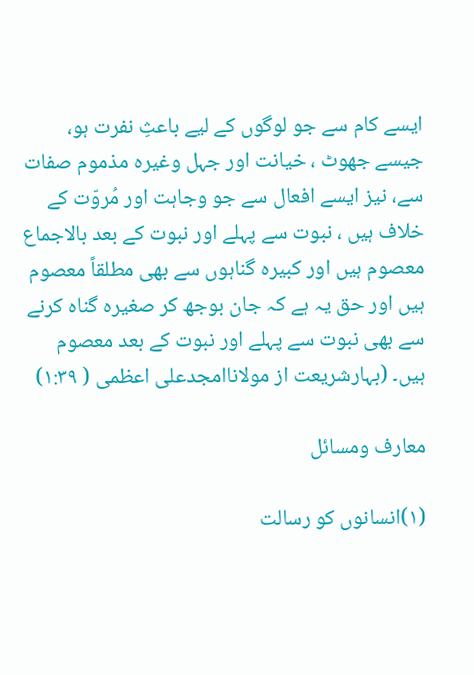ایسے کام سے جو لوگوں کے لیے باعثِ نفرت ہو، جیسے جھوٹ ، خیانت اور جہل وغیرہ مذموم صفات سے، نیز ایسے افعال سے جو وجاہت اور مُروّت کے خلاف ہیں ، نبوت سے پہلے اور نبوت کے بعد بالاجماع معصوم ہیں اور کبیرہ گناہوں سے بھی مطلقاً معصوم ہیں اور حق یہ ہے کہ جان بوجھ کر صغیرہ گناہ کرنے سے بھی نبوت سے پہلے اور نبوت کے بعد معصوم ہیں۔ (بہارشریعت از مولاناامجدعلی اعظمی ( ۱:۳۹)

معارف ومسائل

(۱)انسانوں کو رسالت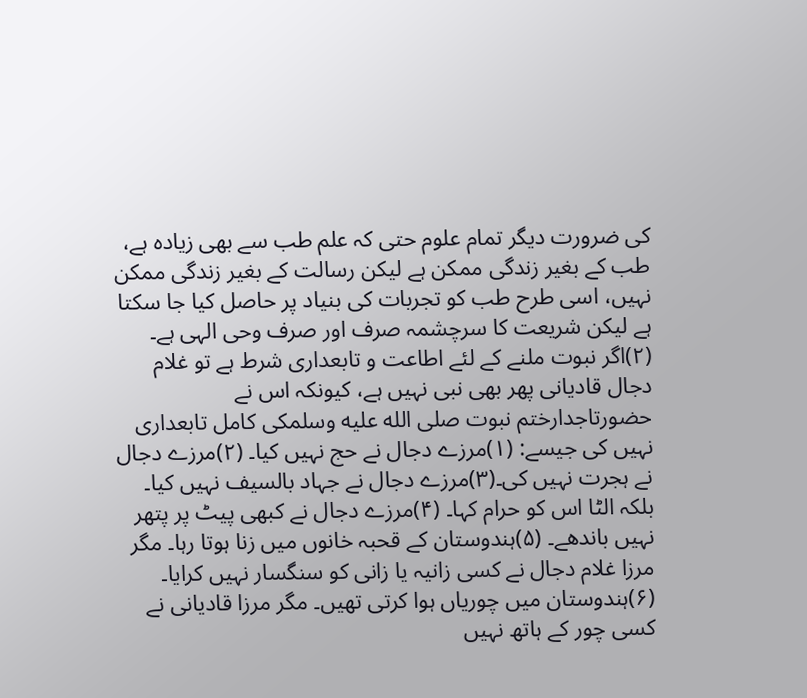کی ضرورت دیگر تمام علوم حتی کہ علم طب سے بھی زیادہ ہے، طب کے بغیر زندگی ممکن ہے لیکن رسالت کے بغیر زندگی ممکن نہیں، اسی طرح طب کو تجربات کی بنیاد پر حاصل کیا جا سکتا ہے لیکن شریعت کا سرچشمہ صرف اور صرف وحی الہی ہے۔ (۲)اگر نبوت ملنے کے لئے اطاعت و تابعداری شرط ہے تو غلام دجال قادیانی پھر بھی نبی نہیں ہے، کیونکہ اس نے حضورتاجدارختم نبوت صلى الله عليه وسلمکی کامل تابعداری نہیں کی جیسے: (۱)مرزے دجال نے حج نہیں کیا۔ (۲)مرزے دجال نے ہجرت نہیں کی۔(۳)مرزے دجال نے جہاد بالسیف نہیں کیا۔ بلکہ الٹا اس کو حرام کہا۔ (۴)مرزے دجال نے کبھی پیٹ پر پتھر نہیں باندھے۔ (۵)ہندوستان کے قحبہ خانوں میں زنا ہوتا رہا۔ مگر مرزا غلام دجال نے کسی زانیہ یا زانی کو سنگسار نہیں کرایا۔ (۶)ہندوستان میں چوریاں ہوا کرتی تھیں۔ مگر مرزا قادیانی نے کسی چور کے ہاتھ نہیں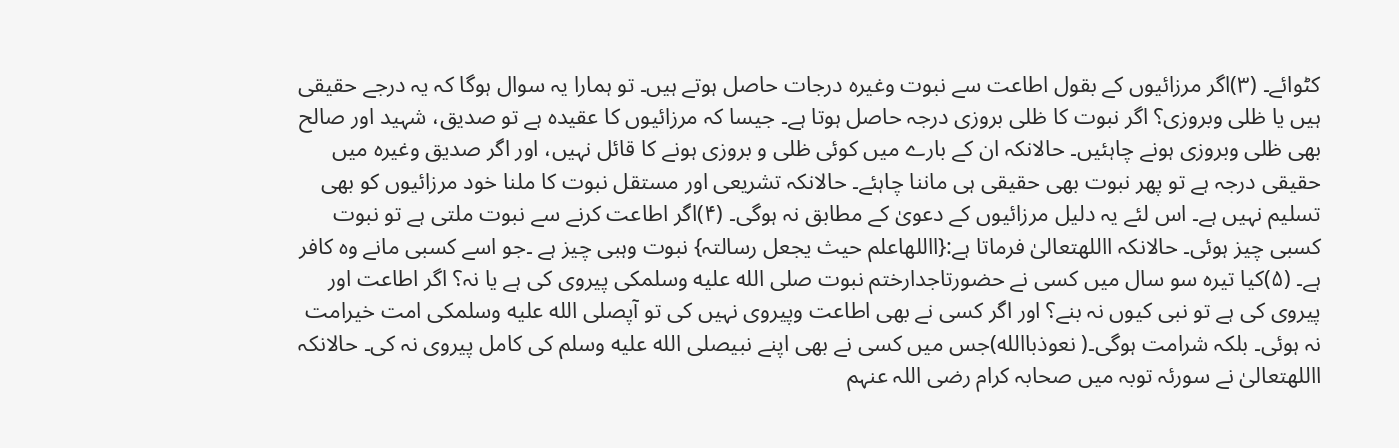کٹوائے۔ (۳)اگر مرزائیوں کے بقول اطاعت سے نبوت وغیرہ درجات حاصل ہوتے ہیں۔ تو ہمارا یہ سوال ہوگا کہ یہ درجے حقیقی ہیں یا ظلی وبروزی؟ اگر نبوت کا ظلی بروزی درجہ حاصل ہوتا ہے۔ جیسا کہ مرزائیوں کا عقیدہ ہے تو صدیق، شہید اور صالح بھی ظلی وبروزی ہونے چاہئیں۔ حالانکہ ان کے بارے میں کوئی ظلی و بروزی ہونے کا قائل نہیں، اور اگر صدیق وغیرہ میں حقیقی درجہ ہے تو پھر نبوت بھی حقیقی ہی ماننا چاہئے۔ حالانکہ تشریعی اور مستقل نبوت کا ملنا خود مرزائیوں کو بھی تسلیم نہیں ہے۔ اس لئے یہ دلیل مرزائیوں کے دعویٰ کے مطابق نہ ہوگی۔ (۴)اگر اطاعت کرنے سے نبوت ملتی ہے تو نبوت کسبی چیز ہوئی۔ حالانکہ االلهتعالیٰ فرماتا ہے:{االلهاعلم حیث یجعل رسالتہ} نبوت وہبی چیز ہے ۔جو اسے کسبی مانے وہ کافر ہے۔ (۵)کیا تیرہ سو سال میں کسی نے حضورتاجدارختم نبوت صلى الله عليه وسلمکی پیروی کی ہے یا نہ؟ اگر اطاعت اور پیروی کی ہے تو نبی کیوں نہ بنے؟ اور اگر کسی نے بھی اطاعت وپیروی نہیں کی تو آپصلى الله عليه وسلمکی امت خیرامت نہ ہوئی۔ بلکہ شرامت ہوگی۔( نعوذباالله)جس میں کسی نے بھی اپنے نبیصلى الله عليه وسلم کی کامل پیروی نہ کی۔ حالانکہ االلهتعالیٰ نے سورئہ توبہ میں صحابہ کرام رضی اللہ عنہم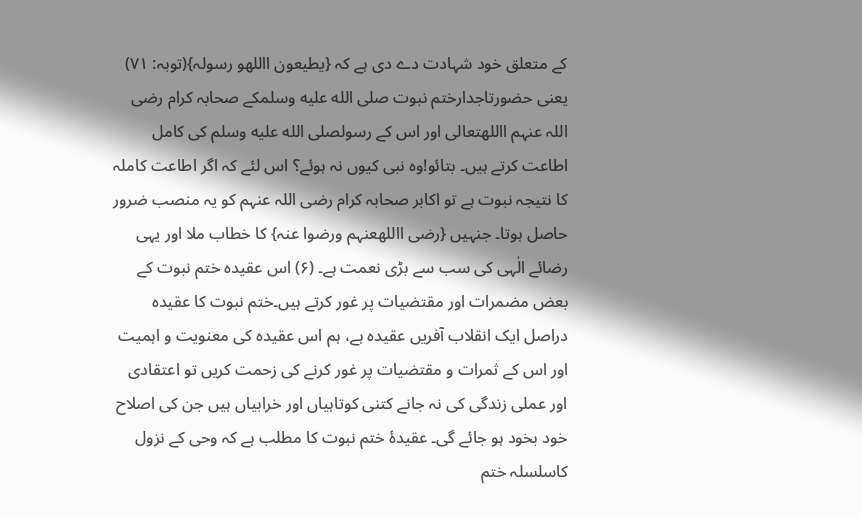کے متعلق خود شہادت دے دی ہے کہ {یطیعون االلهو رسولہ}(توبہ: ۷۱) یعنی حضورتاجدارختم نبوت صلى الله عليه وسلمکے صحابہ کرام رضی اللہ عنہم االلهتعالی اور اس کے رسولصلى الله عليه وسلم کی کامل اطاعت کرتے ہیں۔ بتائو!وہ نبی کیوں نہ ہوئے؟ اس لئے کہ اگر اطاعت کاملہ کا نتیجہ نبوت ہے تو اکابر صحابہ کرام رضی اللہ عنہم کو یہ منصب ضرور حاصل ہوتا۔ جنہیں {رضی االلهعنہم ورضوا عنہ} کا خطاب ملا اور یہی رضائے الٰہی کی سب سے بڑی نعمت ہے۔ (۶) اس عقیدہ ختم نبوت کے بعض مضمرات اور مقتضیات پر غور کرتے ہیں۔ختم نبوت کا عقیدہ دراصل ایک انقلاب آفریں عقیدہ ہے، ہم اس عقیدہ کی معنویت و اہمیت اور اس کے ثمرات و مقتضیات پر غور کرنے کی زحمت کریں تو اعتقادی اور عملی زندگی کی نہ جانے کتنی کوتاہیاں اور خرابیاں ہیں جن کی اصلاح خود بخود ہو جائے گی۔ عقیدۂ ختم نبوت کا مطلب ہے کہ وحی کے نزول کاسلسلہ ختم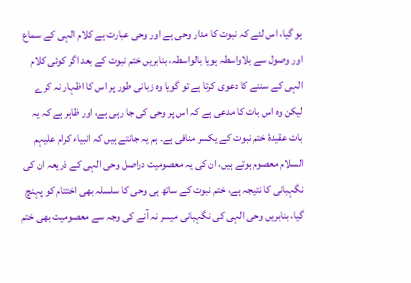ہو گیا، اس لئے کہ نبوت کا مدار وحی ہے اور وحی عبارت ہے کلام الہی کے سماع اور وصول سے بلاواسطہ ہویا بالواسطہ، بنابریں ختم نبوت کے بعد اگر کوئی کلام الہی کے سننے کا دعوی کرتا ہے تو گویا وہ زبانی طور پر اس کا اظہار نہ کرے لیکن وہ اس بات کا مدعی ہے کہ اس پر وحی کی جا رہی ہے، اور ظاہر ہے کہ یہ بات عقیدۂ ختم نبوت کے یکسر منافی ہے۔ ہم یہ جانتے ہیں کہ انبیاء کرام علیہم السلام معصوم ہوتے ہیں، ان کی یہ معصومیت دراصل وحی الہی کے ذریعہ ان کی نگہبانی کا نتیجہ ہے، ختم نبوت کے ساتھ ہی وحی کا سلسلہ بھی اختتام کو پہنچ گیا، بنابریں وحی الہی کی نگہبانی میسر نہ آنے کی وجہ سے معصومیت بھی ختم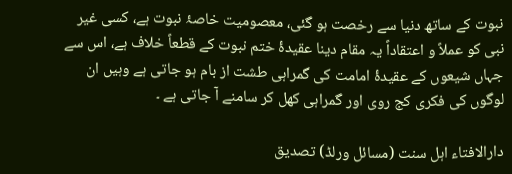نبوت کے ساتھ دنیا سے رخصت ہو گئی، معصومیت خاصۂ نبوت ہے، کسی غیر نبی کو عملاً و اعتقاداً یہ مقام دینا عقیدۂ ختم نبوت کے قطعاً خلاف ہے، اس سے جہاں شیعوں کے عقیدۂ امامت کی گمراہی طشت از بام ہو جاتی ہے وہیں ان لوگوں کی فکری کج روی اور گمراہی کھل کر سامنے آ جاتی ہے ۔

دارالافتاء اہل سنت (مسائل ورلڈ) تصدیق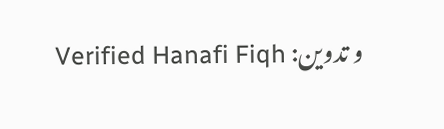و تدوین: Verified Hanafi Fiqh